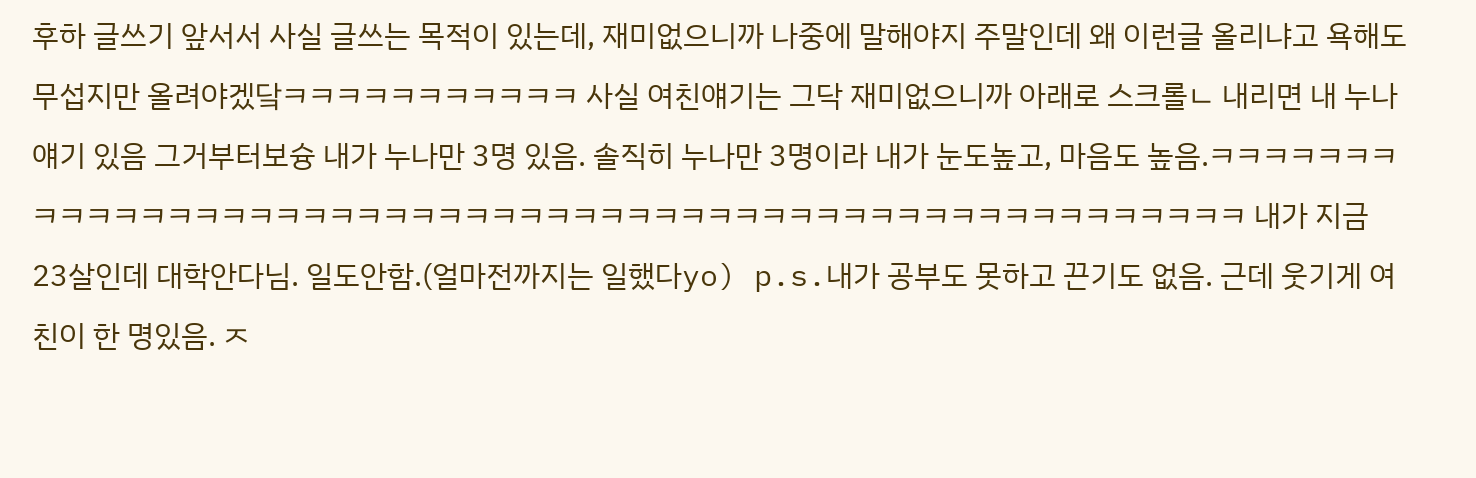후하 글쓰기 앞서서 사실 글쓰는 목적이 있는데, 재미없으니까 나중에 말해야지 주말인데 왜 이런글 올리냐고 욕해도 무섭지만 올려야겠닼ㅋㅋㅋㅋㅋㅋㅋㅋㅋㅋㅋ 사실 여친얘기는 그닥 재미없으니까 아래로 스크롤ㄴ 내리면 내 누나얘기 있음 그거부터보슝 내가 누나만 3명 있음. 솔직히 누나만 3명이라 내가 눈도높고, 마음도 높음.ㅋㅋㅋㅋㅋㅋㅋㅋㅋㅋㅋㅋㅋㅋㅋㅋㅋㅋㅋㅋㅋㅋㅋㅋㅋㅋㅋㅋㅋㅋㅋㅋㅋㅋㅋㅋㅋㅋㅋㅋㅋㅋㅋㅋㅋㅋㅋㅋㅋㅋㅋㅋ 내가 지금 23살인데 대학안다님. 일도안함.(얼마전까지는 일했다yo) p.s.내가 공부도 못하고 끈기도 없음. 근데 웃기게 여친이 한 명있음. ㅈ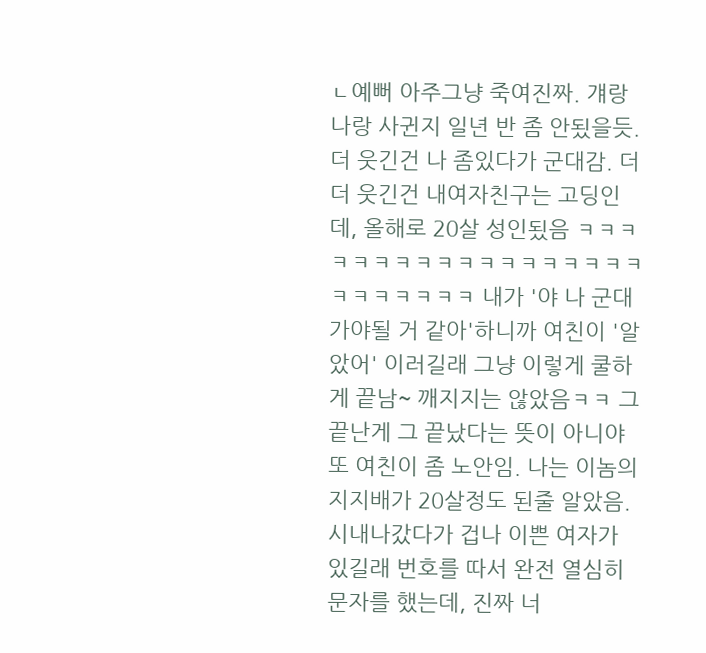ㄴ예뻐 아주그냥 죽여진짜. 걔랑 나랑 사귄지 일년 반 좀 안됬을듯. 더 웃긴건 나 좀있다가 군대감. 더 더 웃긴건 내여자친구는 고딩인데, 올해로 20살 성인됬음 ㅋㅋㅋㅋㅋㅋㅋㅋㅋㅋㅋㅋㅋㅋㅋㅋㅋㅋㅋㅋㅋㅋㅋㅋㅋ 내가 '야 나 군대가야될 거 같아'하니까 여친이 '알았어' 이러길래 그냥 이렇게 쿨하게 끝남~ 깨지지는 않았음ㅋㅋ 그 끝난게 그 끝났다는 뜻이 아니야 또 여친이 좀 노안임. 나는 이놈의 지지배가 20살정도 된줄 알았음. 시내나갔다가 겁나 이쁜 여자가 있길래 번호를 따서 완전 열심히 문자를 했는데, 진짜 너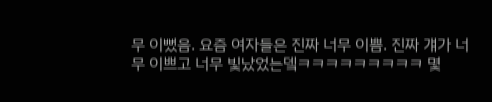무 이뻤음. 요즘 여자들은 진짜 너무 이쁨. 진짜 걔가 너무 이쁘고 너무 빛났었는뎈ㅋㅋㅋㅋㅋㅋㅋㅋㅋ 몇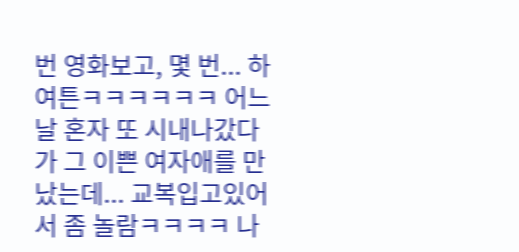번 영화보고, 몇 번... 하여튼ㅋㅋㅋㅋㅋㅋ 어느날 혼자 또 시내나갔다가 그 이쁜 여자애를 만났는데... 교복입고있어서 좀 놀람ㅋㅋㅋㅋ 나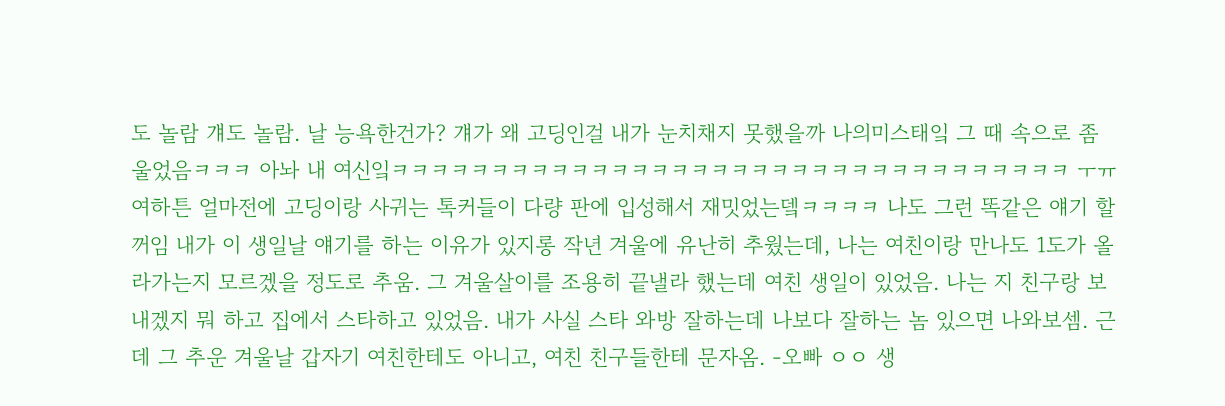도 놀람 걔도 놀람. 날 능욕한건가? 걔가 왜 고딩인걸 내가 눈치채지 못했을까 나의미스태잌 그 때 속으로 좀 울었음ㅋㅋㅋ 아놔 내 여신잌ㅋㅋㅋㅋㅋㅋㅋㅋㅋㅋㅋㅋㅋㅋㅋㅋㅋㅋㅋㅋㅋㅋㅋㅋㅋㅋㅋㅋㅋㅋㅋㅋㅋㅋ ㅜㅠ 여하튼 얼마전에 고딩이랑 사귀는 톡커들이 다량 판에 입성해서 재밋었는뎈ㅋㅋㅋㅋ 나도 그런 똑같은 얘기 할꺼임 내가 이 생일날 얘기를 하는 이유가 있지롱 작년 겨울에 유난히 추웠는데, 나는 여친이랑 만나도 1도가 올라가는지 모르겠을 정도로 추움. 그 겨울살이를 조용히 끝낼라 했는데 여친 생일이 있었음. 나는 지 친구랑 보내겠지 뭐 하고 집에서 스타하고 있었음. 내가 사실 스타 와방 잘하는데 나보다 잘하는 놈 있으면 나와보셈. 근데 그 추운 겨울날 갑자기 여친한테도 아니고, 여친 친구들한테 문자옴. -오빠 ㅇㅇ 생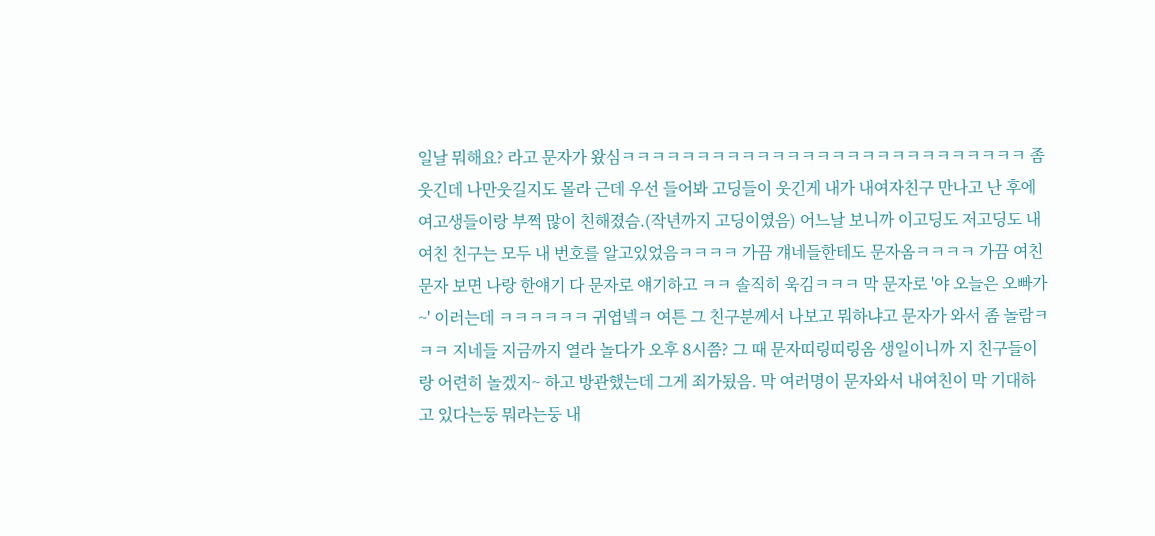일날 뭐해요? 라고 문자가 왔심ㅋㅋㅋㅋㅋㅋㅋㅋㅋㅋㅋㅋㅋㅋㅋㅋㅋㅋㅋㅋㅋㅋㅋㅋㅋㅋㅋ 좀 웃긴데 나만웃길지도 몰라 근데 우선 들어봐 고딩들이 웃긴게 내가 내여자친구 만나고 난 후에 여고생들이랑 부쩍 많이 친해졌슴.(작년까지 고딩이였음) 어느날 보니까 이고딩도 저고딩도 내 여친 친구는 모두 내 번호를 알고있었음ㅋㅋㅋㅋ 가끔 걔네들한테도 문자옴ㅋㅋㅋㅋ 가끔 여친 문자 보면 나랑 한얘기 다 문자로 얘기하고 ㅋㅋ 솔직히 욱김ㅋㅋㅋ 막 문자로 '야 오늘은 오빠가~' 이러는데 ㅋㅋㅋㅋㅋㅋ 귀엽넼ㅋ 여튼 그 친구분께서 나보고 뭐하냐고 문자가 와서 좀 놀람ㅋㅋㅋ 지네들 지금까지 열라 놀다가 오후 8시쯤? 그 때 문자띠링띠링옴 생일이니까 지 친구들이랑 어련히 놀겠지~ 하고 방관했는데 그게 죄가됬음. 막 여러명이 문자와서 내여친이 막 기대하고 있다는둥 뭐라는둥 내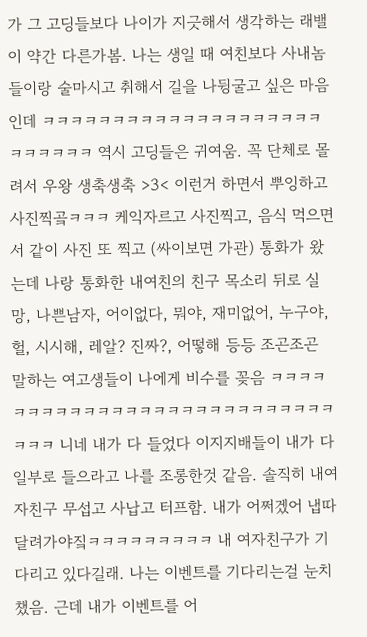가 그 고딩들보다 나이가 지긋해서 생각하는 래밸이 약간 다른가봄. 나는 생일 때 여친보다 사내놈들이랑 술마시고 취해서 길을 나뒹굴고 싶은 마음인데 ㅋㅋㅋㅋㅋㅋㅋㅋㅋㅋㅋㅋㅋㅋㅋㅋㅋㅋㅋㅋㅋㅋㅋㅋㅋㅋ 역시 고딩들은 귀여움. 꼭 단체로 몰려서 우왕 생축생축 >3< 이런거 하면서 뿌잉하고 사진찍곸ㅋㅋㅋ 케익자르고 사진찍고, 음식 먹으면서 같이 사진 또 찍고 (싸이보면 가관) 통화가 왔는데 나랑 통화한 내여친의 친구 목소리 뒤로 실망, 나쁜남자, 어이없다, 뭐야, 재미없어, 누구야, 헐, 시시해, 레알? 진짜?, 어떻해 등등 조곤조곤 말하는 여고생들이 나에게 비수를 꽂음 ㅋㅋㅋㅋㅋㅋㅋㅋㅋㅋㅋㅋㅋㅋㅋㅋㅋㅋㅋㅋㅋㅋㅋㅋㅋㅋㅋㅋㅋㅋ 니네 내가 다 들었다 이지지배들이 내가 다 일부로 들으라고 나를 조롱한것 같음. 솔직히 내여자친구 무섭고 사납고 터프함. 내가 어쩌겠어 냅따 달려가야짘ㅋㅋㅋㅋㅋㅋㅋㅋㅋ 내 여자친구가 기다리고 있다길래. 나는 이벤트를 기다리는걸 눈치챘음. 근데 내가 이벤트를 어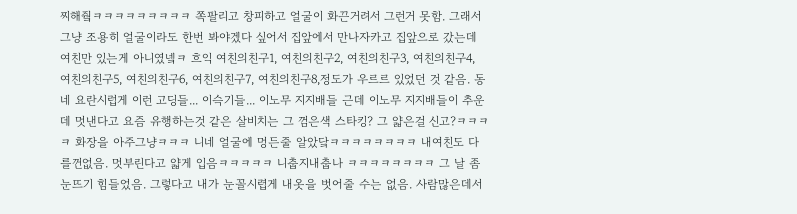찌해줰ㅋㅋㅋㅋㅋㅋㅋㅋㅋ 쪽팔리고 창피하고 얼굴이 화끈거려서 그런거 못함. 그래서 그냥 조용히 얼굴이라도 한번 봐야겠다 싶어서 집앞에서 만나자카고 집앞으로 갔는데 여친만 있는게 아니였넼ㅋ 흐익 여친의친구1, 여친의친구2, 여친의친구3, 여친의친구4, 여친의친구5, 여친의친구6, 여친의친구7, 여친의친구8,정도가 우르르 있었던 것 같음. 동네 요란시럽게 이런 고딩들... 이슥기들... 이노무 지지배들 근데 이노무 지지배들이 추운데 멋낸다고 요즘 유행하는것 같은 살비치는 그 껌은색 스타킹? 그 얇은걸 신고?ㅋㅋㅋㅋ 화장을 아주그냥ㅋㅋㅋ 니네 얼굴에 멍든줄 알았닼ㅋㅋㅋㅋㅋㅋㅋㅋ 내여친도 다를껀없음. 멋부린다고 얇게 입음ㅋㅋㅋㅋㅋ 니춥지내춥나 ㅋㅋㅋㅋㅋㅋㅋㅋ 그 날 좀 눈뜨기 힘들었음. 그렇다고 내가 눈꼴시렵게 내옷을 벗어줄 수는 없음. 사람많은데서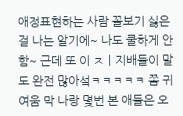애정표현하는 사람 꼴보기 싫은걸 나는 알기에~ 나도 쿨하게 안함~ 근데 또 이 ㅈㅣ지배들이 말도 완전 많아섴ㅋㅋㅋㅋㅋ 쫌 귀여움 막 나랑 몇번 본 애들은 오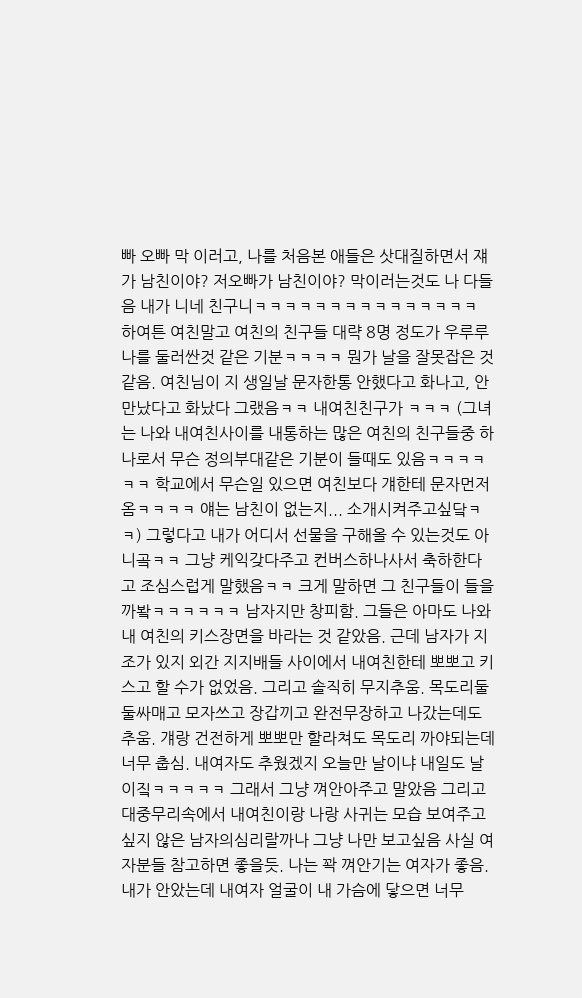빠 오빠 막 이러고, 나를 처음본 애들은 삿대질하면서 쟤가 남친이야? 저오빠가 남친이야? 막이러는것도 나 다들음 내가 니네 친구니ㅋㅋㅋㅋㅋㅋㅋㅋㅋㅋㅋㅋㅋㅋㅋ 하여튼 여친말고 여친의 친구들 대략 8명 정도가 우루루 나를 둘러싼것 같은 기분ㅋㅋㅋㅋ 뭔가 날을 잘못잡은 것 같음. 여친님이 지 생일날 문자한통 안했다고 화나고, 안만났다고 화났다 그랬음ㅋㅋ 내여친친구가 ㅋㅋㅋ (그녀는 나와 내여친사이를 내통하는 많은 여친의 친구들중 하나로서 무슨 정의부대같은 기분이 들때도 있음ㅋㅋㅋㅋㅋㅋ 학교에서 무슨일 있으면 여친보다 걔한테 문자먼저옴ㅋㅋㅋㅋ 얘는 남친이 없는지... 소개시켜주고싶닼ㅋㅋ) 그렇다고 내가 어디서 선물을 구해올 수 있는것도 아니곸ㅋㅋ 그냥 케익갖다주고 컨버스하나사서 축하한다고 조심스럽게 말했음ㅋㅋ 크게 말하면 그 친구들이 들을까봨ㅋㅋㅋㅋㅋㅋ 남자지만 창피함. 그들은 아마도 나와 내 여친의 키스장면을 바라는 것 같았음. 근데 남자가 지조가 있지 외간 지지배들 사이에서 내여친한테 뽀뽀고 키스고 할 수가 없었음. 그리고 솔직히 무지추움. 목도리둘둘싸매고 모자쓰고 장갑끼고 완전무장하고 나갔는데도 추움. 걔랑 건전하게 뽀뽀만 할라쳐도 목도리 까야되는데 너무 춥심. 내여자도 추웠겠지 오늘만 날이냐 내일도 날이짘ㅋㅋㅋㅋㅋ 그래서 그냥 껴안아주고 말았음 그리고 대중무리속에서 내여친이랑 나랑 사귀는 모습 보여주고 싶지 않은 남자의심리랄까나 그냥 나만 보고싶음 사실 여자분들 참고하면 좋을듯. 나는 꽉 껴안기는 여자가 좋음. 내가 안았는데 내여자 얼굴이 내 가슴에 닿으면 너무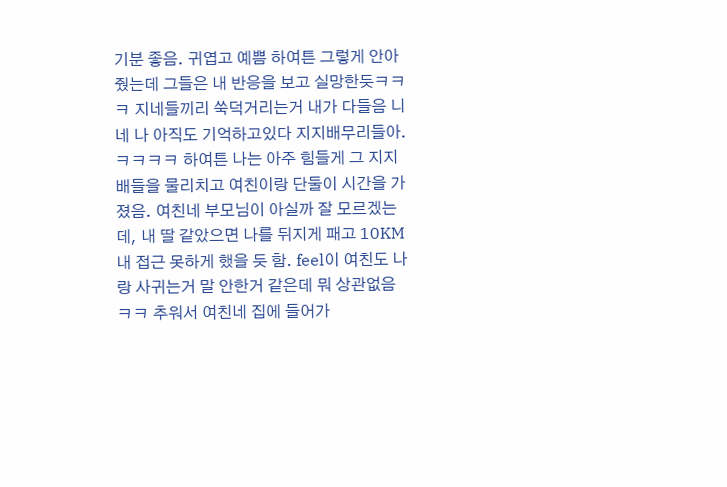기분 좋음. 귀엽고 예쁨 하여튼 그렇게 안아줬는데 그들은 내 반응을 보고 실망한듯ㅋㅋㅋ 지네들끼리 쑥덕거리는거 내가 다들음 니네 나 아직도 기억하고있다 지지배무리들아.ㅋㅋㅋㅋ 하여튼 나는 아주 힘들게 그 지지배들을 물리치고 여친이랑 단둘이 시간을 가졌음. 여친네 부모님이 아실까 잘 모르겠는데, 내 딸 같았으면 나를 뒤지게 패고 10KM내 접근 못하게 했을 듯 함. feel이 여친도 나랑 사귀는거 말 안한거 같은데 뭐 상관없음ㅋㅋ 추워서 여친네 집에 들어가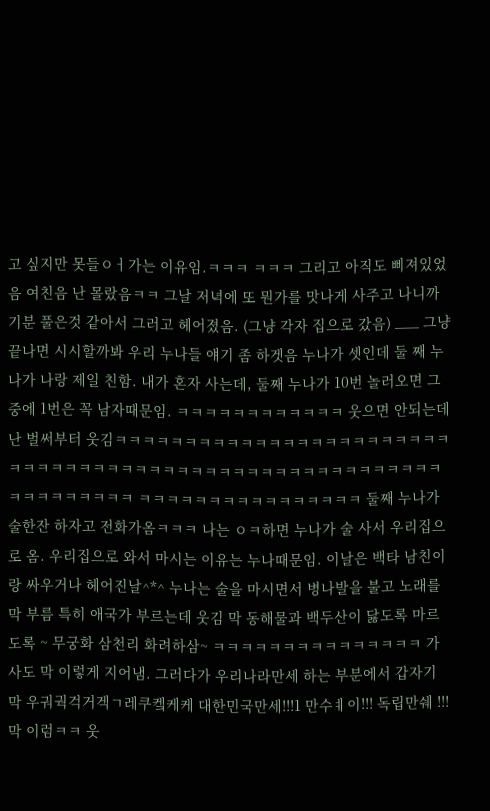고 싶지만 못들ㅇㅓ가는 이유임.ㅋㅋㅋ ㅋㅋㅋ 그리고 아직도 삐져있었음 여친음 난 몰랐음ㅋㅋ 그날 저녁에 또 뭔가를 맛나게 사주고 나니까 기분 풀은것 같아서 그러고 헤어졌음. (그냥 각자 집으로 갔음) ___ 그냥 끝나면 시시할까봐 우리 누나들 얘기 좀 하겟음 누나가 셋인데 둘 째 누나가 나랑 제일 친함. 내가 혼자 사는데, 둘째 누나가 10번 놀러오면 그중에 1번은 꼭 남자때문임. ㅋㅋㅋㅋㅋㅋㅋㅋㅋㅋㅋㅋ 웃으면 안되는데 난 벌써부터 웃김ㅋㅋㅋㅋㅋㅋㅋㅋㅋㅋㅋㅋㅋㅋㅋㅋㅋㅋㅋㅋㅋㅋㅋㅋㅋㅋㅋㅋㅋㅋㅋㅋㅋㅋㅋㅋㅋㅋㅋㅋㅋㅋㅋㅋㅋㅋㅋㅋㅋㅋㅋㅋㅋㅋㅋㅋㅋㅋㅋㅋㅋㅋㅋㅋ ㅋㅋㅋㅋㅋㅋㅋㅋㅋㅋㅋㅋㅋㅋㅋㅋ 둘째 누나가 술한잔 하자고 전화가옴ㅋㅋㅋ 나는 ㅇㅋ하면 누나가 술 사서 우리집으로 옴. 우리집으로 와서 마시는 이유는 누나때문임. 이날은 백타 남친이랑 싸우거나 헤어진날^*^ 누나는 술을 마시면서 병나발을 불고 노래를 막 부름 특히 애국가 부르는데 웃김 막 동해물과 백두산이 닳도록 마르도록 ~ 무궁화 삼천리 화려하삼~ ㅋㅋㅋㅋㅋㅋㅋㅋㅋㅋㅋㅋㅋㅋㅋ 가사도 막 이렇게 지어냄. 그러다가 우리나라만세 하는 부분에서 갑자기 막 우궈궉걱거겍ㄱ레쿠켘케케 대한민국만세!!!1 만수ㅖ이!!! 독립만쉐 !!! 막 이럼ㅋㅋ 웃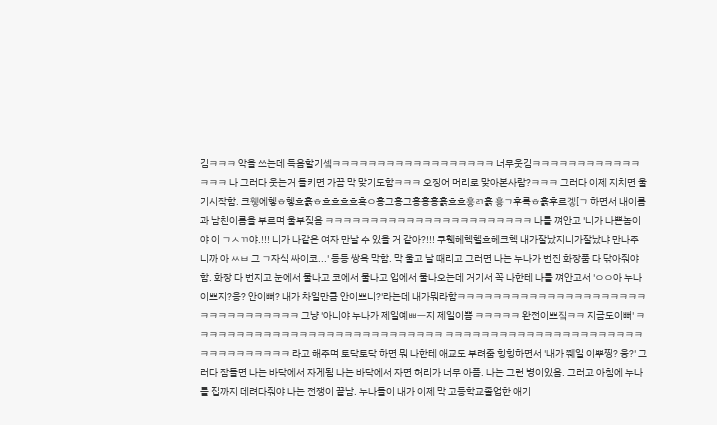김ㅋㅋㅋ 악을 쓰는데 득음할기셐ㅋㅋㅋㅋㅋㅋㅋㅋㅋㅋㅋㅋㅋㅋㅋㅋㅋㅋ 너무웃김ㅋㅋㅋㅋㅋㅋㅋㅋㅋㅋㅋㅋㅋㅋㅋ 나 그러다 웃는거 들키면 가끔 막 맞기도함ㅋㅋㅋ 오징어 머리로 맞아본사람?ㅋㅋㅋ 그러다 이제 지치면 울기시작함. 크휗에헿ㅎ헿흐흙ㅎ흐흐흐흐흑ㅇ흥그흥그흥흥흥흙흐흐흫ㄺ흙 흏ㄱ후륵ㅎ흙후르겧[ㄱ 하면서 내이름과 남친이름을 부르며 울부짖음 ㅋㅋㅋㅋㅋㅋㅋㅋㅋㅋㅋㅋㅋㅋㅋㅋㅋㅋㅋㅋㅋㅋㅋ 나를 껴안고 '니가 나쁜놈이야 이 ㄱㅅㄲ야.!!! 니가 나같은 여자 만날 수 있을 거 같아?!!! 쿠훽헤헥헬흐헤크헥 내가잘났지니가잘났냐 만나주니까 아 ㅆㅂ 그 ㄱ자식 싸이코...' 등등 쌍욕 막함. 막 울고 날 때리고 그러면 나는 누나가 번진 화장품 다 닦아줘야함. 화장 다 번지고 눈에서 물나고 코에서 물나고 입에서 물나오는데 거기서 꼭 나한테 나를 껴안고서 'ㅇㅇ아 누나 이쁘지?응? 안이뻐? 내가 차일만큼 안이쁘니?'라는데 내가뭐라함ㅋㅋㅋㅋㅋㅋㅋㅋㅋㅋㅋㅋㅋㅋㅋㅋㅋㅋㅋㅋㅋㅋㅋㅋㅋㅋㅋㅋㅋㅋㅋㅋ 그냥 '아니야 누나가 제일예ㅃㅡ지 제일이쁨 ㅋㅋㅋㅋㅋ 완전이쁘짘ㅋㅋ 지금도이뻐' ㅋㅋㅋㅋㅋㅋㅋㅋㅋㅋㅋㅋㅋㅋㅋㅋㅋㅋㅋㅋㅋㅋㅋㅋㅋㅋㅋㅋ ㅋㅋㅋㅋㅋㅋㅋㅋㅋㅋㅋㅋㅋㅋㅋㅋㅋㅋㅋㅋㅋㅋㅋㅋㅋㅋㅋㅋㅋㅋㅋㅋ 라고 해주며 토닥토닥 하면 뭐 나한테 애교도 부려줌 힝힝하면서 '내가 쮀일 이뿌찡? 웅?' 그러다 잠들면 나는 바닥에서 자게됨 나는 바닥에서 자면 허리가 너무 아픔. 나는 그런 병이있음. 그러고 아침에 누나를 집까지 데려다줘야 나는 전쟁이 끝남. 누나들이 내가 이제 막 고등학교졸업한 애기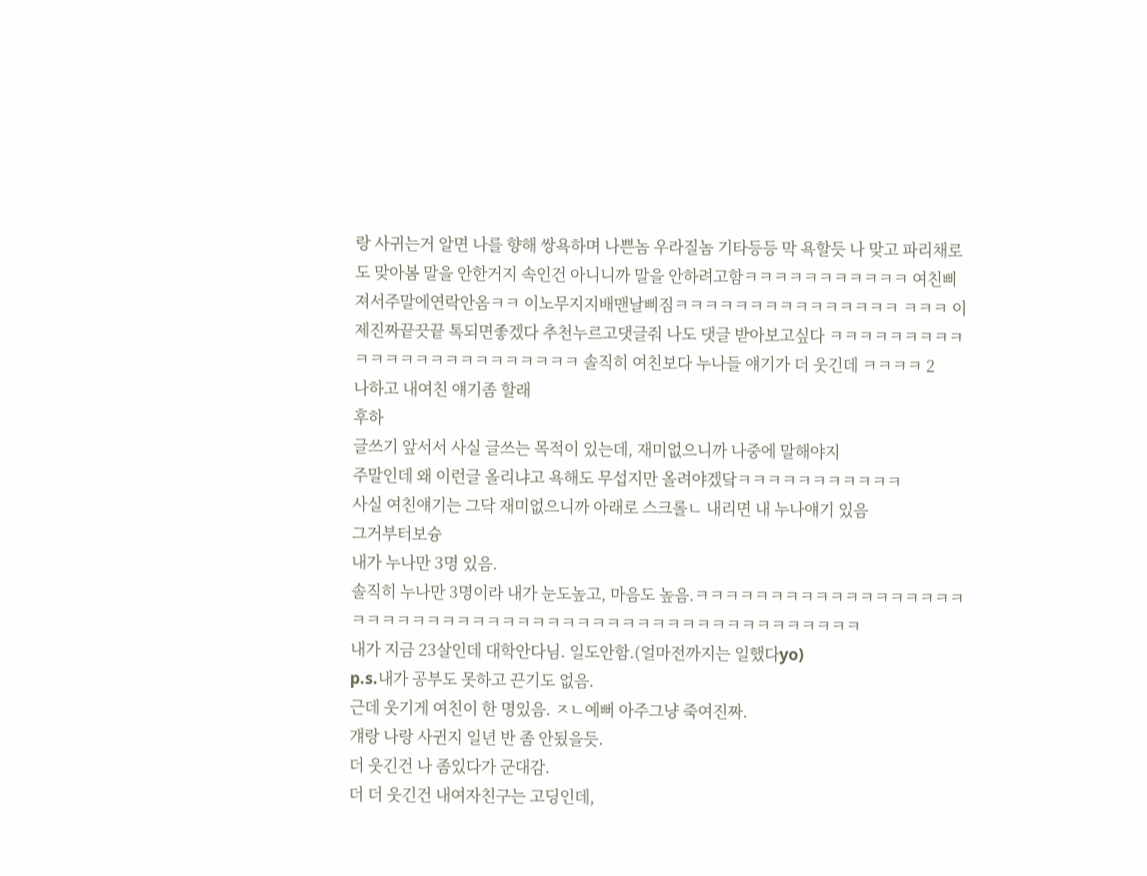랑 사귀는거 알면 나를 향해 쌍욕하며 나쁜놈 우라질놈 기타등등 막 욕할듯 나 맞고 파리채로도 맞아봄 말을 안한거지 속인건 아니니까 말을 안하려고함ㅋㅋㅋㅋㅋㅋㅋㅋㅋㅋㅋ 여친삐져서주말에연락안옴ㅋㅋ 이노무지지배맨날삐짐ㅋㅋㅋㅋㅋㅋㅋㅋㅋㅋㅋㅋㅋㅋㅋ ㅋㅋㅋ 이제진짜끝끗끝 톡되면좋겠다 추천누르고댓글줘 나도 댓글 받아보고싶다 ㅋㅋㅋㅋㅋㅋㅋㅋㅋㅋㅋㅋㅋㅋㅋㅋㅋㅋㅋㅋㅋㅋㅋㅋ 솔직히 여친보다 누나들 얘기가 더 웃긴데 ㅋㅋㅋㅋ 2
나하고 내여친 얘기좀 할래
후하
글쓰기 앞서서 사실 글쓰는 목적이 있는데, 재미없으니까 나중에 말해야지
주말인데 왜 이런글 올리냐고 욕해도 무섭지만 올려야겠닼ㅋㅋㅋㅋㅋㅋㅋㅋㅋㅋㅋ
사실 여친얘기는 그닥 재미없으니까 아래로 스크롤ㄴ 내리면 내 누나얘기 있음
그거부터보슝
내가 누나만 3명 있음.
솔직히 누나만 3명이라 내가 눈도높고, 마음도 높음.ㅋㅋㅋㅋㅋㅋㅋㅋㅋㅋㅋㅋㅋㅋㅋㅋㅋㅋㅋㅋㅋㅋㅋㅋㅋㅋㅋㅋㅋㅋㅋㅋㅋㅋㅋㅋㅋㅋㅋㅋㅋㅋㅋㅋㅋㅋㅋㅋㅋㅋㅋㅋ
내가 지금 23살인데 대학안다님. 일도안함.(얼마전까지는 일했다yo)
p.s.내가 공부도 못하고 끈기도 없음.
근데 웃기게 여친이 한 명있음. ㅈㄴ예뻐 아주그냥 죽여진짜.
걔랑 나랑 사귄지 일년 반 좀 안됬을듯.
더 웃긴건 나 좀있다가 군대감.
더 더 웃긴건 내여자친구는 고딩인데,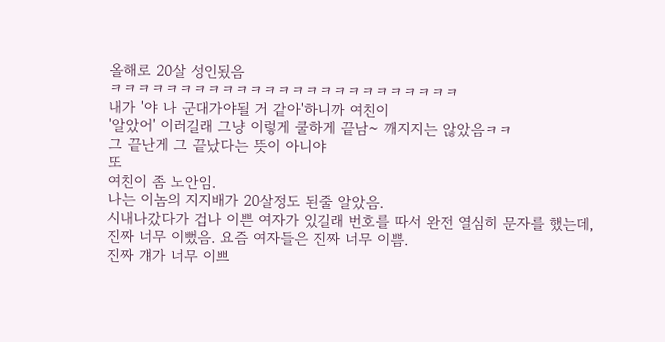올해로 20살 성인됬음
ㅋㅋㅋㅋㅋㅋㅋㅋㅋㅋㅋㅋㅋㅋㅋㅋㅋㅋㅋㅋㅋㅋㅋㅋㅋ
내가 '야 나 군대가야될 거 같아'하니까 여친이
'알았어' 이러길래 그냥 이렇게 쿨하게 끝남~ 깨지지는 않았음ㅋㅋ
그 끝난게 그 끝났다는 뜻이 아니야
또
여친이 좀 노안임.
나는 이놈의 지지배가 20살정도 된줄 알았음.
시내나갔다가 겁나 이쁜 여자가 있길래 번호를 따서 완전 열심히 문자를 했는데,
진짜 너무 이뻤음. 요즘 여자들은 진짜 너무 이쁨.
진짜 걔가 너무 이쁘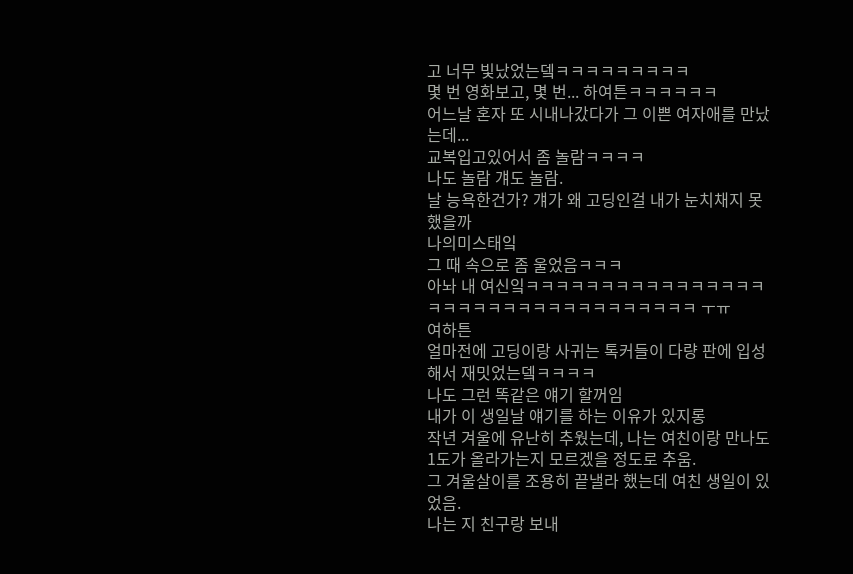고 너무 빛났었는뎈ㅋㅋㅋㅋㅋㅋㅋㅋㅋ
몇 번 영화보고, 몇 번... 하여튼ㅋㅋㅋㅋㅋㅋ
어느날 혼자 또 시내나갔다가 그 이쁜 여자애를 만났는데...
교복입고있어서 좀 놀람ㅋㅋㅋㅋ
나도 놀람 걔도 놀람.
날 능욕한건가? 걔가 왜 고딩인걸 내가 눈치채지 못했을까
나의미스태잌
그 때 속으로 좀 울었음ㅋㅋㅋ
아놔 내 여신잌ㅋㅋㅋㅋㅋㅋㅋㅋㅋㅋㅋㅋㅋㅋㅋㅋㅋㅋㅋㅋㅋㅋㅋㅋㅋㅋㅋㅋㅋㅋㅋㅋㅋㅋ ㅜㅠ
여하튼
얼마전에 고딩이랑 사귀는 톡커들이 다량 판에 입성해서 재밋었는뎈ㅋㅋㅋㅋ
나도 그런 똑같은 얘기 할꺼임
내가 이 생일날 얘기를 하는 이유가 있지롱
작년 겨울에 유난히 추웠는데, 나는 여친이랑 만나도 1도가 올라가는지 모르겠을 정도로 추움.
그 겨울살이를 조용히 끝낼라 했는데 여친 생일이 있었음.
나는 지 친구랑 보내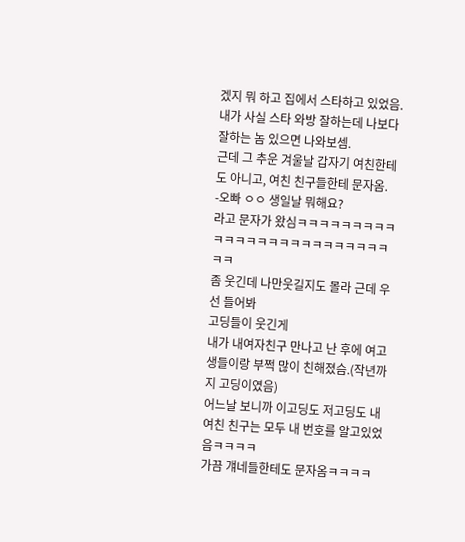겠지 뭐 하고 집에서 스타하고 있었음.
내가 사실 스타 와방 잘하는데 나보다 잘하는 놈 있으면 나와보셈.
근데 그 추운 겨울날 갑자기 여친한테도 아니고, 여친 친구들한테 문자옴.
-오빠 ㅇㅇ 생일날 뭐해요?
라고 문자가 왔심ㅋㅋㅋㅋㅋㅋㅋㅋㅋㅋㅋㅋㅋㅋㅋㅋㅋㅋㅋㅋㅋㅋㅋㅋㅋㅋㅋ
좀 웃긴데 나만웃길지도 몰라 근데 우선 들어봐
고딩들이 웃긴게
내가 내여자친구 만나고 난 후에 여고생들이랑 부쩍 많이 친해졌슴.(작년까지 고딩이였음)
어느날 보니까 이고딩도 저고딩도 내 여친 친구는 모두 내 번호를 알고있었음ㅋㅋㅋㅋ
가끔 걔네들한테도 문자옴ㅋㅋㅋㅋ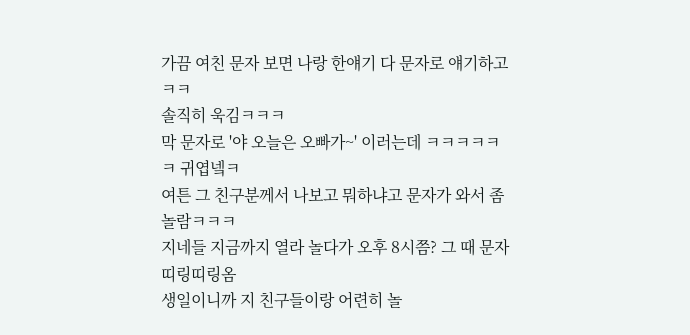가끔 여친 문자 보면 나랑 한얘기 다 문자로 얘기하고 ㅋㅋ
솔직히 욱김ㅋㅋㅋ
막 문자로 '야 오늘은 오빠가~' 이러는데 ㅋㅋㅋㅋㅋㅋ 귀엽넼ㅋ
여튼 그 친구분께서 나보고 뭐하냐고 문자가 와서 좀 놀람ㅋㅋㅋ
지네들 지금까지 열라 놀다가 오후 8시쯤? 그 때 문자띠링띠링옴
생일이니까 지 친구들이랑 어련히 놀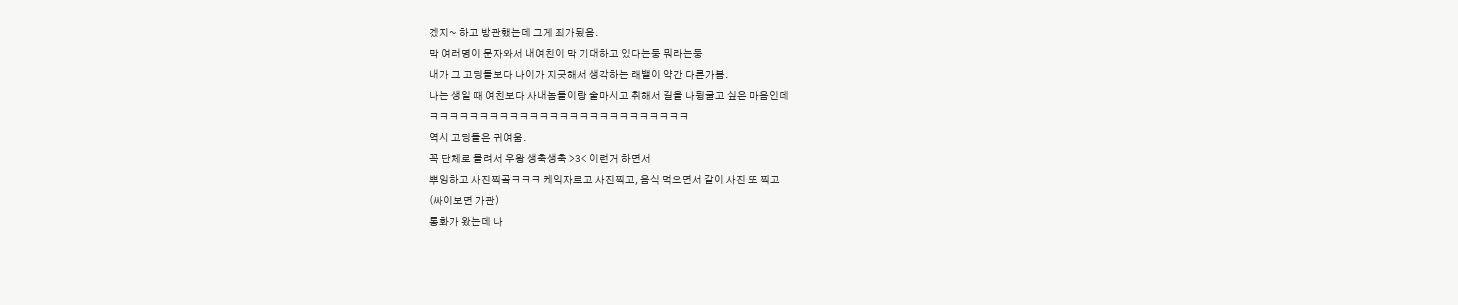겠지~ 하고 방관했는데 그게 죄가됬음.
막 여러명이 문자와서 내여친이 막 기대하고 있다는둥 뭐라는둥
내가 그 고딩들보다 나이가 지긋해서 생각하는 래밸이 약간 다른가봄.
나는 생일 때 여친보다 사내놈들이랑 술마시고 취해서 길을 나뒹굴고 싶은 마음인데
ㅋㅋㅋㅋㅋㅋㅋㅋㅋㅋㅋㅋㅋㅋㅋㅋㅋㅋㅋㅋㅋㅋㅋㅋㅋㅋ
역시 고딩들은 귀여움.
꼭 단체로 몰려서 우왕 생축생축 >3< 이런거 하면서
뿌잉하고 사진찍곸ㅋㅋㅋ 케익자르고 사진찍고, 음식 먹으면서 같이 사진 또 찍고
(싸이보면 가관)
통화가 왔는데 나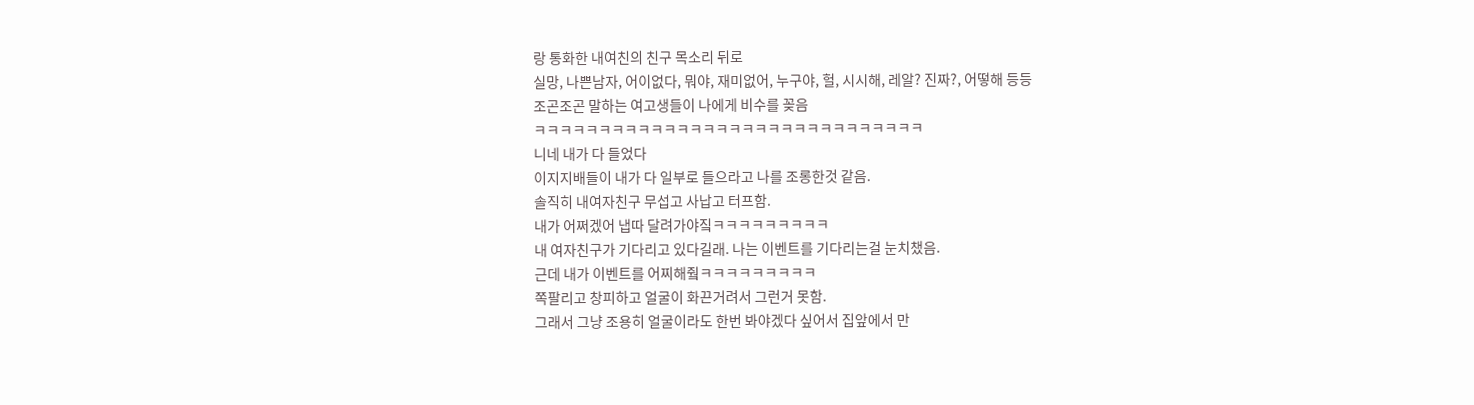랑 통화한 내여친의 친구 목소리 뒤로
실망, 나쁜남자, 어이없다, 뭐야, 재미없어, 누구야, 헐, 시시해, 레알? 진짜?, 어떻해 등등
조곤조곤 말하는 여고생들이 나에게 비수를 꽂음
ㅋㅋㅋㅋㅋㅋㅋㅋㅋㅋㅋㅋㅋㅋㅋㅋㅋㅋㅋㅋㅋㅋㅋㅋㅋㅋㅋㅋㅋㅋ
니네 내가 다 들었다
이지지배들이 내가 다 일부로 들으라고 나를 조롱한것 같음.
솔직히 내여자친구 무섭고 사납고 터프함.
내가 어쩌겠어 냅따 달려가야짘ㅋㅋㅋㅋㅋㅋㅋㅋㅋ
내 여자친구가 기다리고 있다길래. 나는 이벤트를 기다리는걸 눈치챘음.
근데 내가 이벤트를 어찌해줰ㅋㅋㅋㅋㅋㅋㅋㅋㅋ
쪽팔리고 창피하고 얼굴이 화끈거려서 그런거 못함.
그래서 그냥 조용히 얼굴이라도 한번 봐야겠다 싶어서 집앞에서 만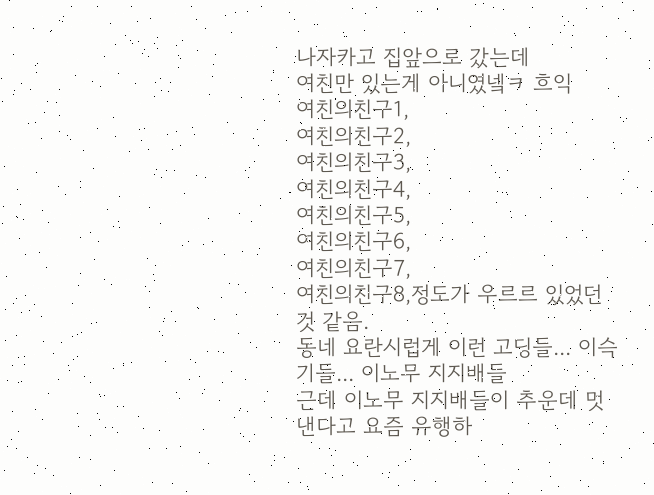나자카고 집앞으로 갔는데
여친만 있는게 아니였넼ㅋ 흐익
여친의친구1,
여친의친구2,
여친의친구3,
여친의친구4,
여친의친구5,
여친의친구6,
여친의친구7,
여친의친구8,정도가 우르르 있었던 것 같음.
동네 요란시럽게 이런 고딩들... 이슥기들... 이노무 지지배들
근데 이노무 지지배들이 추운데 멋낸다고 요즘 유행하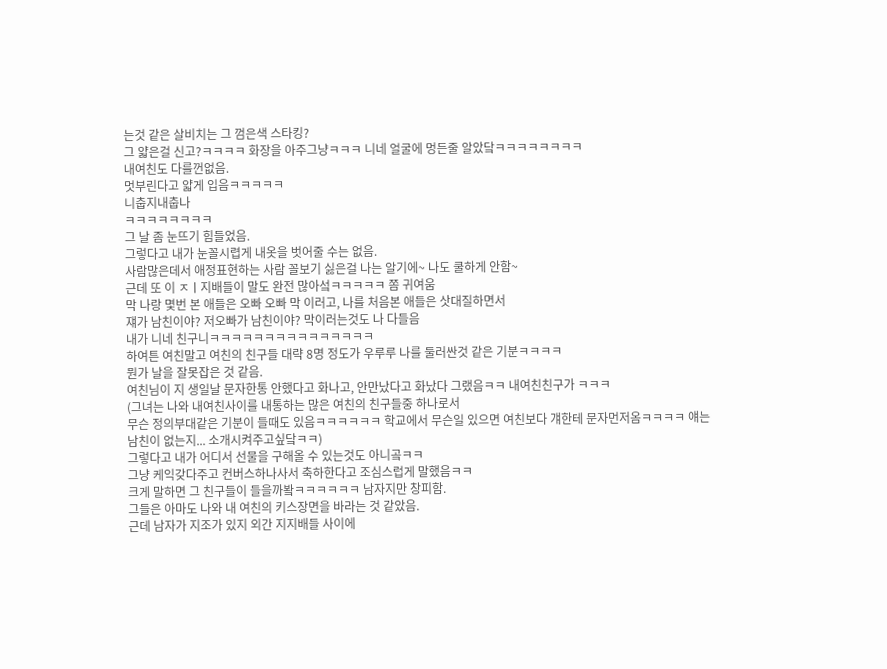는것 같은 살비치는 그 껌은색 스타킹?
그 얇은걸 신고?ㅋㅋㅋㅋ 화장을 아주그냥ㅋㅋㅋ 니네 얼굴에 멍든줄 알았닼ㅋㅋㅋㅋㅋㅋㅋㅋ
내여친도 다를껀없음.
멋부린다고 얇게 입음ㅋㅋㅋㅋㅋ
니춥지내춥나
ㅋㅋㅋㅋㅋㅋㅋㅋ
그 날 좀 눈뜨기 힘들었음.
그렇다고 내가 눈꼴시렵게 내옷을 벗어줄 수는 없음.
사람많은데서 애정표현하는 사람 꼴보기 싫은걸 나는 알기에~ 나도 쿨하게 안함~
근데 또 이 ㅈㅣ지배들이 말도 완전 많아섴ㅋㅋㅋㅋㅋ 쫌 귀여움
막 나랑 몇번 본 애들은 오빠 오빠 막 이러고, 나를 처음본 애들은 삿대질하면서
쟤가 남친이야? 저오빠가 남친이야? 막이러는것도 나 다들음
내가 니네 친구니ㅋㅋㅋㅋㅋㅋㅋㅋㅋㅋㅋㅋㅋㅋㅋ
하여튼 여친말고 여친의 친구들 대략 8명 정도가 우루루 나를 둘러싼것 같은 기분ㅋㅋㅋㅋ
뭔가 날을 잘못잡은 것 같음.
여친님이 지 생일날 문자한통 안했다고 화나고, 안만났다고 화났다 그랬음ㅋㅋ 내여친친구가 ㅋㅋㅋ
(그녀는 나와 내여친사이를 내통하는 많은 여친의 친구들중 하나로서
무슨 정의부대같은 기분이 들때도 있음ㅋㅋㅋㅋㅋㅋ 학교에서 무슨일 있으면 여친보다 걔한테 문자먼저옴ㅋㅋㅋㅋ 얘는 남친이 없는지... 소개시켜주고싶닼ㅋㅋ)
그렇다고 내가 어디서 선물을 구해올 수 있는것도 아니곸ㅋㅋ
그냥 케익갖다주고 컨버스하나사서 축하한다고 조심스럽게 말했음ㅋㅋ
크게 말하면 그 친구들이 들을까봨ㅋㅋㅋㅋㅋㅋ 남자지만 창피함.
그들은 아마도 나와 내 여친의 키스장면을 바라는 것 같았음.
근데 남자가 지조가 있지 외간 지지배들 사이에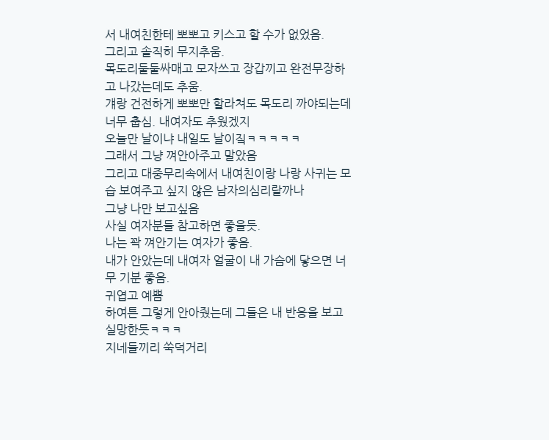서 내여친한테 뽀뽀고 키스고 할 수가 없었음.
그리고 솔직히 무지추움.
목도리둘둘싸매고 모자쓰고 장갑끼고 완전무장하고 나갔는데도 추움.
걔랑 건전하게 뽀뽀만 할라쳐도 목도리 까야되는데 너무 춥심. 내여자도 추웠겠지
오늘만 날이냐 내일도 날이짘ㅋㅋㅋㅋㅋ
그래서 그냥 껴안아주고 말았음
그리고 대중무리속에서 내여친이랑 나랑 사귀는 모습 보여주고 싶지 않은 남자의심리랄까나
그냥 나만 보고싶음
사실 여자분들 참고하면 좋을듯.
나는 꽉 껴안기는 여자가 좋음.
내가 안았는데 내여자 얼굴이 내 가슴에 닿으면 너무 기분 좋음.
귀엽고 예쁨
하여튼 그렇게 안아줬는데 그들은 내 반응을 보고 실망한듯ㅋㅋㅋ
지네들끼리 쑥덕거리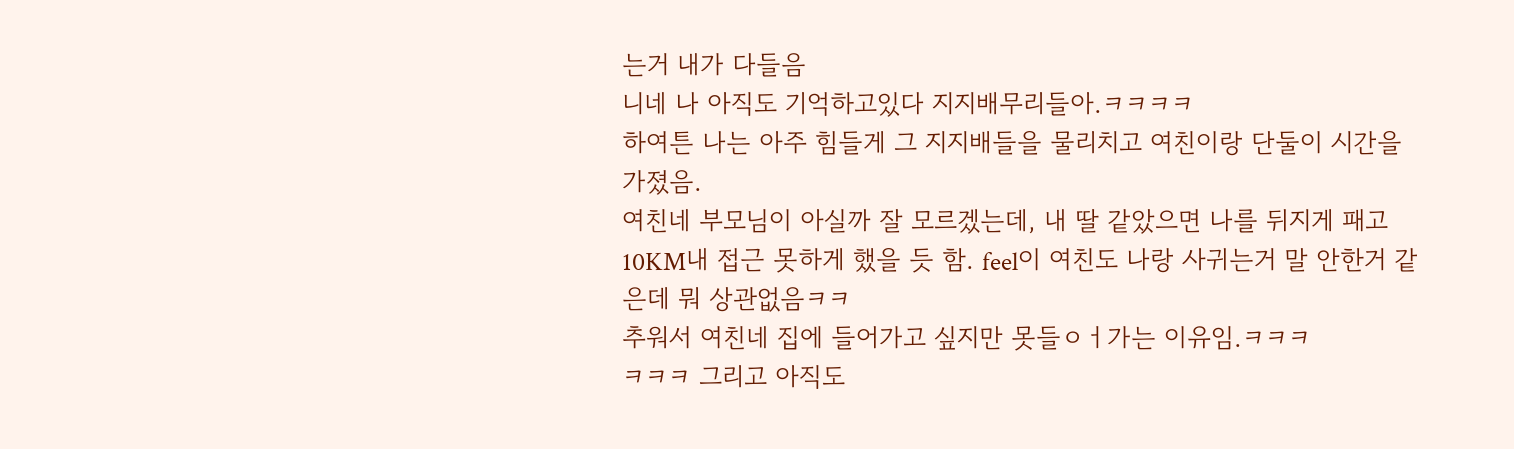는거 내가 다들음
니네 나 아직도 기억하고있다 지지배무리들아.ㅋㅋㅋㅋ
하여튼 나는 아주 힘들게 그 지지배들을 물리치고 여친이랑 단둘이 시간을 가졌음.
여친네 부모님이 아실까 잘 모르겠는데, 내 딸 같았으면 나를 뒤지게 패고 10KM내 접근 못하게 했을 듯 함. feel이 여친도 나랑 사귀는거 말 안한거 같은데 뭐 상관없음ㅋㅋ
추워서 여친네 집에 들어가고 싶지만 못들ㅇㅓ가는 이유임.ㅋㅋㅋ
ㅋㅋㅋ 그리고 아직도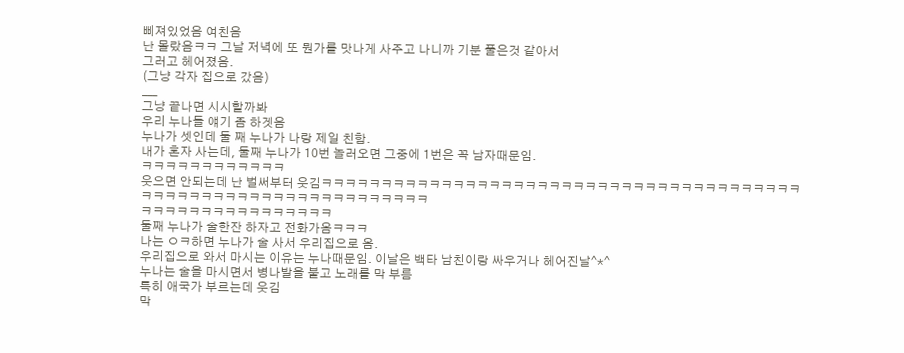삐져있었음 여친음
난 몰랐음ㅋㅋ 그날 저녁에 또 뭔가를 맛나게 사주고 나니까 기분 풀은것 같아서
그러고 헤어졌음.
(그냥 각자 집으로 갔음)
___
그냥 끝나면 시시할까봐
우리 누나들 얘기 좀 하겟음
누나가 셋인데 둘 째 누나가 나랑 제일 친함.
내가 혼자 사는데, 둘째 누나가 10번 놀러오면 그중에 1번은 꼭 남자때문임.
ㅋㅋㅋㅋㅋㅋㅋㅋㅋㅋㅋㅋ
웃으면 안되는데 난 벌써부터 웃김ㅋㅋㅋㅋㅋㅋㅋㅋㅋㅋㅋㅋㅋㅋㅋㅋㅋㅋㅋㅋㅋㅋㅋㅋㅋㅋㅋㅋㅋㅋㅋㅋㅋㅋㅋㅋㅋㅋㅋㅋㅋㅋㅋㅋㅋㅋㅋㅋㅋㅋㅋㅋㅋㅋㅋㅋㅋㅋㅋㅋㅋㅋㅋㅋ
ㅋㅋㅋㅋㅋㅋㅋㅋㅋㅋㅋㅋㅋㅋㅋㅋ
둘째 누나가 술한잔 하자고 전화가옴ㅋㅋㅋ
나는 ㅇㅋ하면 누나가 술 사서 우리집으로 옴.
우리집으로 와서 마시는 이유는 누나때문임. 이날은 백타 남친이랑 싸우거나 헤어진날^*^
누나는 술을 마시면서 병나발을 불고 노래를 막 부름
특히 애국가 부르는데 웃김
막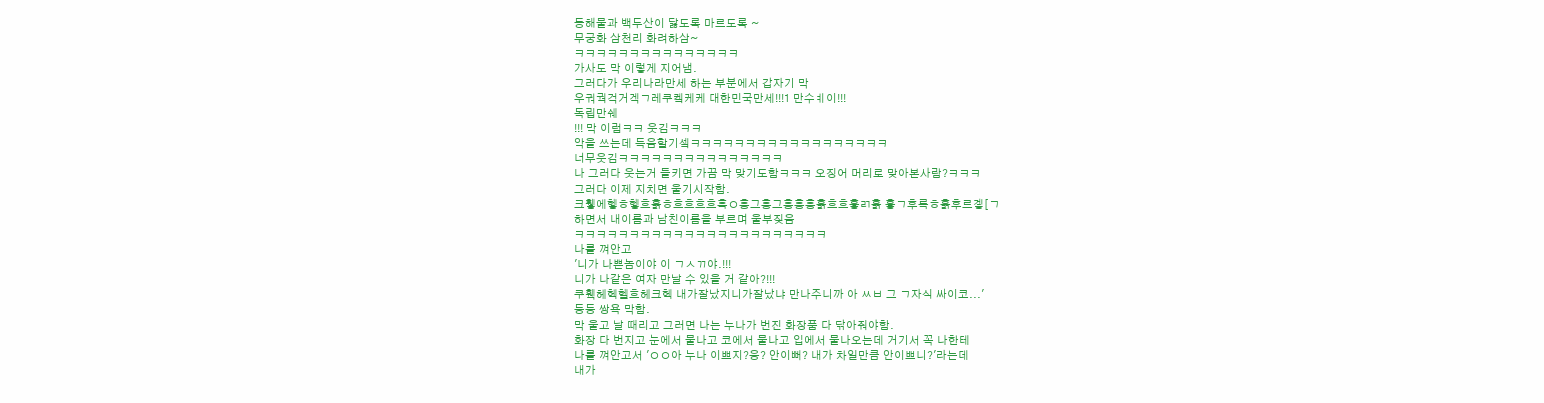동해물과 백두산이 닳도록 마르도록 ~
무궁화 삼천리 화려하삼~
ㅋㅋㅋㅋㅋㅋㅋㅋㅋㅋㅋㅋㅋㅋㅋ
가사도 막 이렇게 지어냄.
그러다가 우리나라만세 하는 부분에서 갑자기 막
우궈궉걱거겍ㄱ레쿠켘케케 대한민국만세!!!1 만수ㅖ이!!!
독립만쉐
!!! 막 이럼ㅋㅋ 웃김ㅋㅋㅋ
악을 쓰는데 득음할기셐ㅋㅋㅋㅋㅋㅋㅋㅋㅋㅋㅋㅋㅋㅋㅋㅋㅋㅋ
너무웃김ㅋㅋㅋㅋㅋㅋㅋㅋㅋㅋㅋㅋㅋㅋㅋ
나 그러다 웃는거 들키면 가끔 막 맞기도함ㅋㅋㅋ 오징어 머리로 맞아본사람?ㅋㅋㅋ
그러다 이제 지치면 울기시작함.
크휗에헿ㅎ헿흐흙ㅎ흐흐흐흐흑ㅇ흥그흥그흥흥흥흙흐흐흫ㄺ흙 흏ㄱ후륵ㅎ흙후르겧[ㄱ
하면서 내이름과 남친이름을 부르며 울부짖음
ㅋㅋㅋㅋㅋㅋㅋㅋㅋㅋㅋㅋㅋㅋㅋㅋㅋㅋㅋㅋㅋㅋㅋ
나를 껴안고
'니가 나쁜놈이야 이 ㄱㅅㄲ야.!!!
니가 나같은 여자 만날 수 있을 거 같아?!!!
쿠훽헤헥헬흐헤크헥 내가잘났지니가잘났냐 만나주니까 아 ㅆㅂ 그 ㄱ자식 싸이코...'
등등 쌍욕 막함.
막 울고 날 때리고 그러면 나는 누나가 번진 화장품 다 닦아줘야함.
화장 다 번지고 눈에서 물나고 코에서 물나고 입에서 물나오는데 거기서 꼭 나한테
나를 껴안고서 'ㅇㅇ아 누나 이쁘지?응? 안이뻐? 내가 차일만큼 안이쁘니?'라는데
내가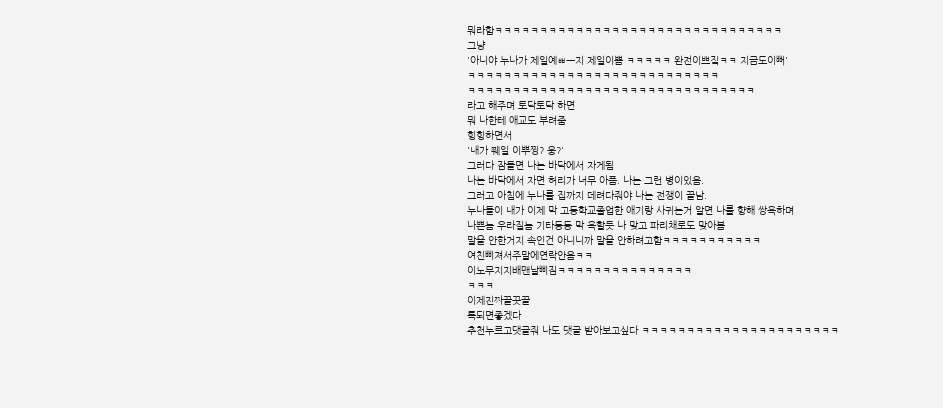뭐라함ㅋㅋㅋㅋㅋㅋㅋㅋㅋㅋㅋㅋㅋㅋㅋㅋㅋㅋㅋㅋㅋㅋㅋㅋㅋㅋㅋㅋㅋㅋㅋㅋ
그냥
'아니야 누나가 제일예ㅃㅡ지 제일이쁨 ㅋㅋㅋㅋㅋ 완전이쁘짘ㅋㅋ 지금도이뻐'
ㅋㅋㅋㅋㅋㅋㅋㅋㅋㅋㅋㅋㅋㅋㅋㅋㅋㅋㅋㅋㅋㅋㅋㅋㅋㅋㅋㅋ
ㅋㅋㅋㅋㅋㅋㅋㅋㅋㅋㅋㅋㅋㅋㅋㅋㅋㅋㅋㅋㅋㅋㅋㅋㅋㅋㅋㅋㅋㅋㅋㅋ
라고 해주며 토닥토닥 하면
뭐 나한테 애교도 부려줌
힝힝하면서
'내가 쮀일 이뿌찡? 웅?'
그러다 잠들면 나는 바닥에서 자게됨
나는 바닥에서 자면 허리가 너무 아픔. 나는 그런 병이있음.
그러고 아침에 누나를 집까지 데려다줘야 나는 전쟁이 끝남.
누나들이 내가 이제 막 고등학교졸업한 애기랑 사귀는거 알면 나를 향해 쌍욕하며
나쁜놈 우라질놈 기타등등 막 욕할듯 나 맞고 파리채로도 맞아봄
말을 안한거지 속인건 아니니까 말을 안하려고함ㅋㅋㅋㅋㅋㅋㅋㅋㅋㅋㅋ
여친삐져서주말에연락안옴ㅋㅋ
이노무지지배맨날삐짐ㅋㅋㅋㅋㅋㅋㅋㅋㅋㅋㅋㅋㅋㅋㅋ
ㅋㅋㅋ
이제진짜끝끗끝
톡되면좋겠다
추천누르고댓글줘 나도 댓글 받아보고싶다 ㅋㅋㅋㅋㅋㅋㅋㅋㅋㅋㅋㅋㅋㅋㅋㅋㅋㅋㅋㅋㅋㅋ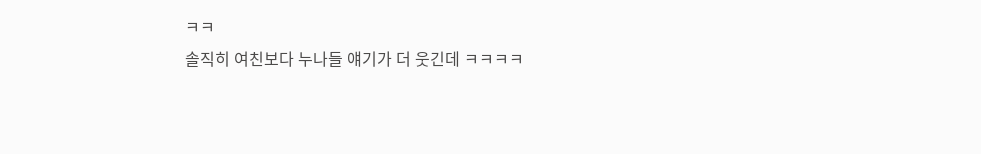ㅋㅋ
솔직히 여친보다 누나들 얘기가 더 웃긴데 ㅋㅋㅋㅋ